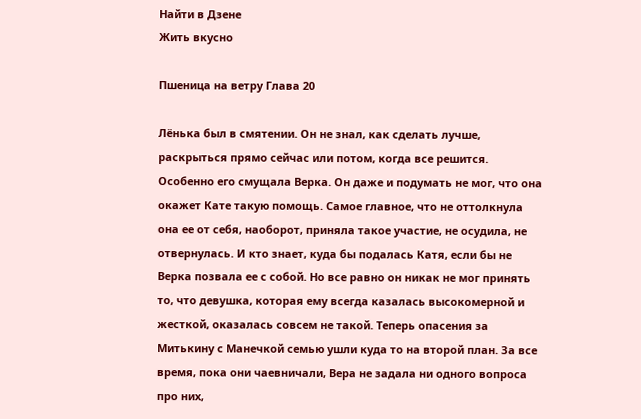Найти в Дзене
Жить вкусно

Пшеница на ветру Глава 20

Лёнька был в смятении. Он не знал, как сделать лучше, раскрыться прямо сейчас или потом, когда все решится. Особенно его смущала Верка. Он даже и подумать не мог, что она окажет Кате такую помощь. Самое главное, что не оттолкнула она ее от себя, наоборот, приняла такое участие, не осудила, не отвернулась. И кто знает, куда бы подалась Катя, если бы не Верка позвала ее с собой. Но все равно он никак не мог принять то, что девушка, которая ему всегда казалась высокомерной и жесткой, оказалась совсем не такой. Теперь опасения за Митькину с Манечкой семью ушли куда то на второй план. За все время, пока они чаевничали, Вера не задала ни одного вопроса про них,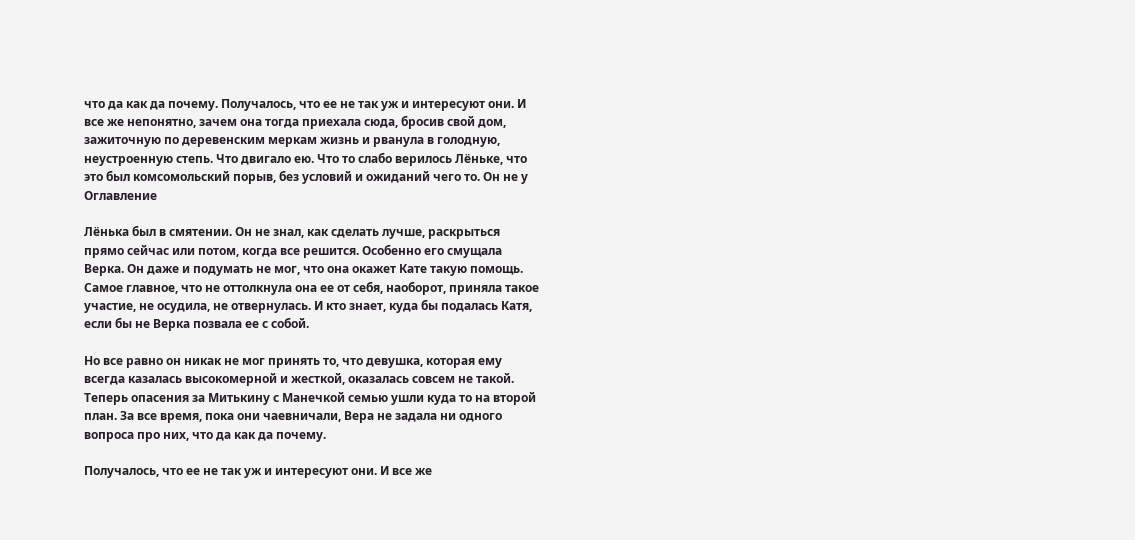что да как да почему. Получалось, что ее не так уж и интересуют они. И все же непонятно, зачем она тогда приехала сюда, бросив свой дом, зажиточную по деревенским меркам жизнь и рванула в голодную, неустроенную степь. Что двигало ею. Что то слабо верилось Лёньке, что это был комсомольский порыв, без условий и ожиданий чего то. Он не у
Оглавление

Лёнька был в смятении. Он не знал, как сделать лучше, раскрыться прямо сейчас или потом, когда все решится. Особенно его смущала Верка. Он даже и подумать не мог, что она окажет Кате такую помощь. Самое главное, что не оттолкнула она ее от себя, наоборот, приняла такое участие, не осудила, не отвернулась. И кто знает, куда бы подалась Катя, если бы не Верка позвала ее с собой.

Но все равно он никак не мог принять то, что девушка, которая ему всегда казалась высокомерной и жесткой, оказалась совсем не такой. Теперь опасения за Митькину с Манечкой семью ушли куда то на второй план. За все время, пока они чаевничали, Вера не задала ни одного вопроса про них, что да как да почему.

Получалось, что ее не так уж и интересуют они. И все же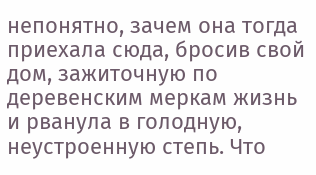непонятно, зачем она тогда приехала сюда, бросив свой дом, зажиточную по деревенским меркам жизнь и рванула в голодную, неустроенную степь. Что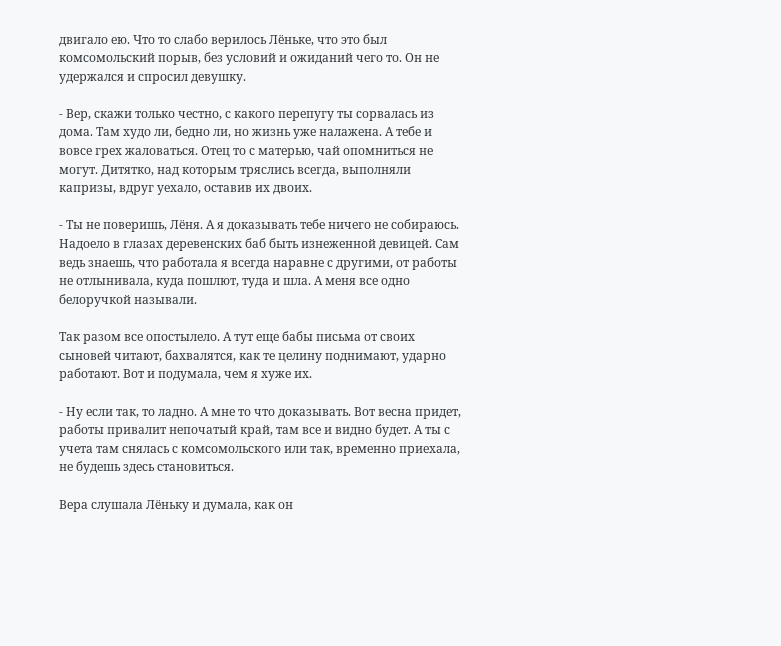двигало ею. Что то слабо верилось Лёньке, что это был комсомольский порыв, без условий и ожиданий чего то. Он не удержался и спросил девушку.

- Вер, скажи только честно, с какого перепугу ты сорвалась из дома. Там худо ли, бедно ли, но жизнь уже налажена. А тебе и вовсе грех жаловаться. Отец то с матерью, чай опомниться не могут. Дитятко, над которым тряслись всегда, выполняли капризы, вдруг уехало, оставив их двоих.

- Ты не поверишь, Лёня. А я доказывать тебе ничего не собираюсь. Надоело в глазах деревенских баб быть изнеженной девицей. Сам ведь знаешь, что работала я всегда наравне с другими, от работы не отлынивала, куда пошлют, туда и шла. А меня все одно белоручкой называли.

Так разом все опостылело. А тут еще бабы письма от своих сыновей читают, бахвалятся, как те целину поднимают, ударно работают. Вот и подумала, чем я хуже их.

- Ну если так, то ладно. А мне то что доказывать. Вот весна придет, работы привалит непочатый край, там все и видно будет. А ты с учета там снялась с комсомольского или так, временно приехала, не будешь здесь становиться.

Вера слушала Лёньку и думала, как он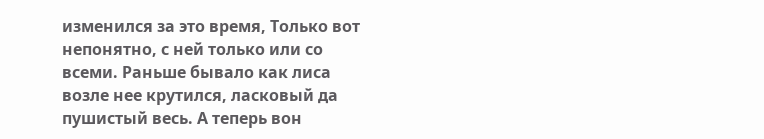изменился за это время, Только вот непонятно, с ней только или со всеми. Раньше бывало как лиса возле нее крутился, ласковый да пушистый весь. А теперь вон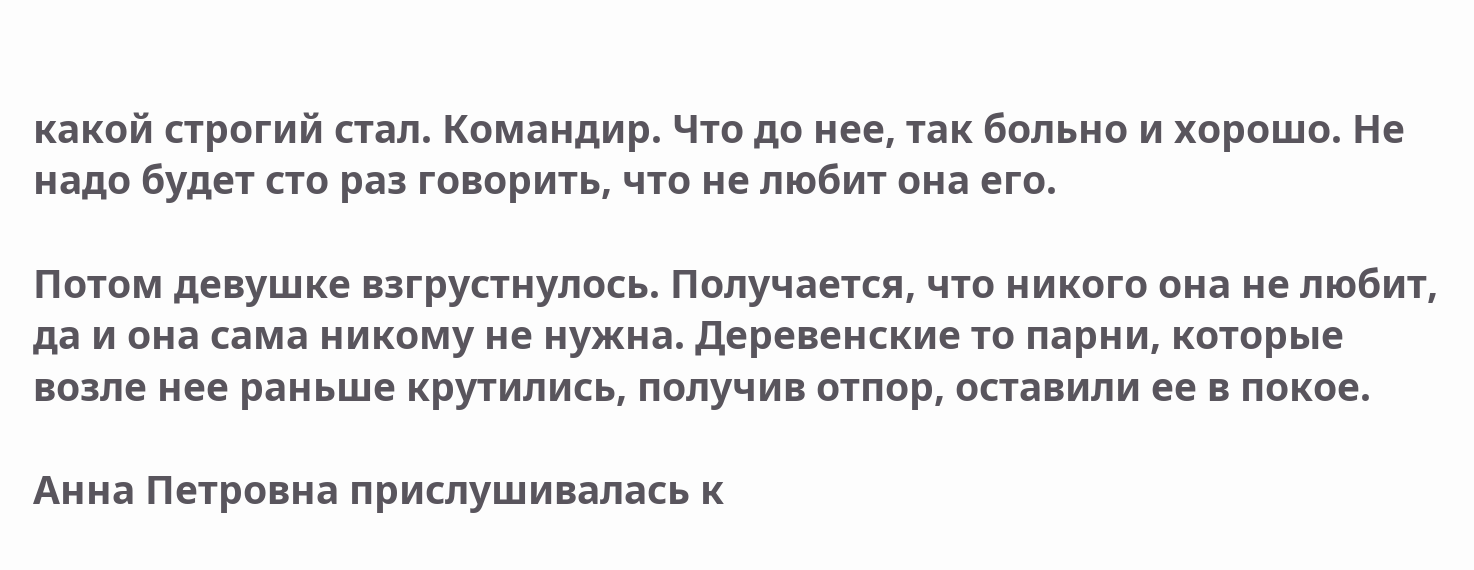какой строгий стал. Командир. Что до нее, так больно и хорошо. Не надо будет сто раз говорить, что не любит она его.

Потом девушке взгрустнулось. Получается, что никого она не любит, да и она сама никому не нужна. Деревенские то парни, которые возле нее раньше крутились, получив отпор, оставили ее в покое.

Анна Петровна прислушивалась к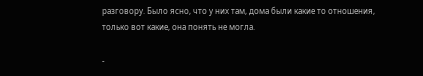разговору. Было ясно, что у них там, дома были какие то отношения, только вот какие, она понять не могла.

-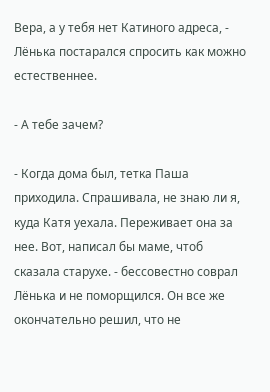Вера, а у тебя нет Катиного адреса, - Лёнька постарался спросить как можно естественнее.

- А тебе зачем?

- Когда дома был, тетка Паша приходила. Спрашивала, не знаю ли я, куда Катя уехала. Переживает она за нее. Вот, написал бы маме, чтоб сказала старухе. - бессовестно соврал Лёнька и не поморщился. Он все же окончательно решил, что не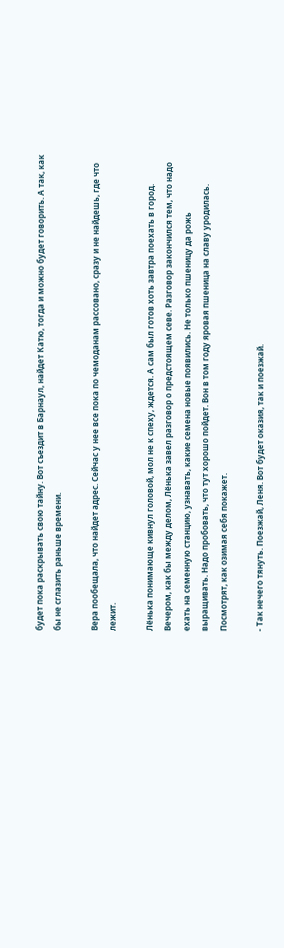будет пока раскрывать свою тайну. Вот съездит в Барнаул, найдет Катю, тогда и можно будет говорить. А так, как бы не сглазить раньше времени.

Вера пообещала, что найдет адрес. Сейчас у нее все пока по чемоданам рассовано, сразу и не найдешь, где что лежит.

Лёнька понимающе кивнул головой, мол не к спеху, ждется. А сам был готов хоть завтра поехать в город. Вечером, как бы между делом, Лёнька завел разговор о предстоящем севе. Разговор закончился тем, что надо ехать на семенную станцию, узнавать, какие семена новые появились. Не только пшеницу да рожь выращивать. Надо пробовать, что тут хорошо пойдет. Вон в том году яровая пшеница на славу уродилась. Посмотрят, как озимая себя покажет.

- Так нечего тянуть. Поезжай, Леня. Вот будет оказия, так и поезжай.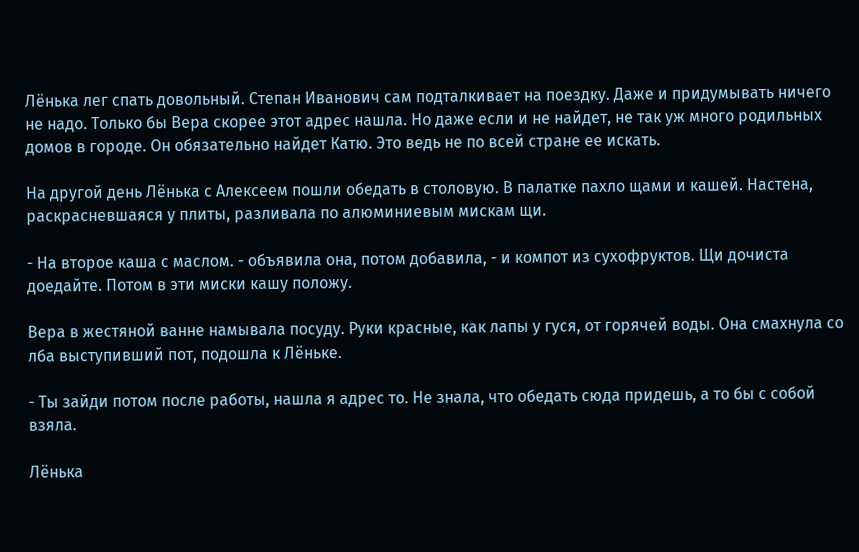Лёнька лег спать довольный. Степан Иванович сам подталкивает на поездку. Даже и придумывать ничего не надо. Только бы Вера скорее этот адрес нашла. Но даже если и не найдет, не так уж много родильных домов в городе. Он обязательно найдет Катю. Это ведь не по всей стране ее искать.

На другой день Лёнька с Алексеем пошли обедать в столовую. В палатке пахло щами и кашей. Настена, раскрасневшаяся у плиты, разливала по алюминиевым мискам щи.

- На второе каша с маслом. - объявила она, потом добавила, - и компот из сухофруктов. Щи дочиста доедайте. Потом в эти миски кашу положу.

Вера в жестяной ванне намывала посуду. Руки красные, как лапы у гуся, от горячей воды. Она смахнула со лба выступивший пот, подошла к Лёньке.

- Ты зайди потом после работы, нашла я адрес то. Не знала, что обедать сюда придешь, а то бы с собой взяла.

Лёнька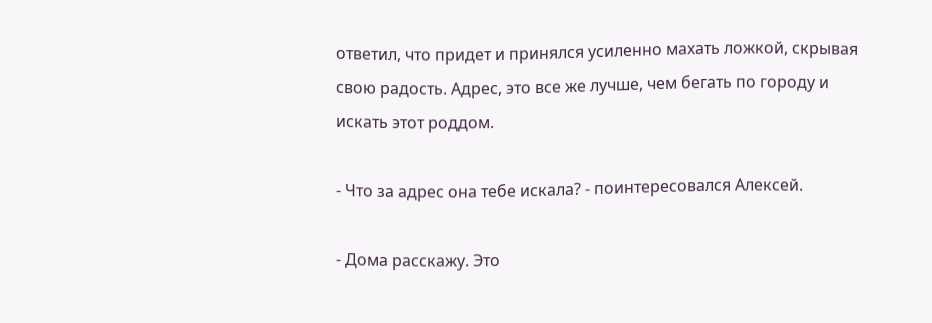ответил, что придет и принялся усиленно махать ложкой, скрывая свою радость. Адрес, это все же лучше, чем бегать по городу и искать этот роддом.

- Что за адрес она тебе искала? - поинтересовался Алексей.

- Дома расскажу. Это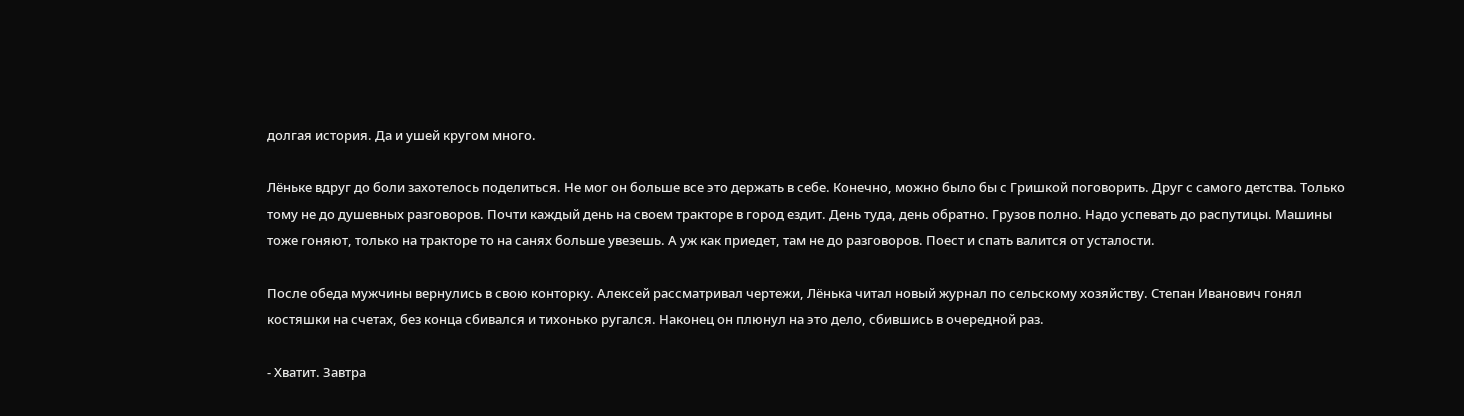долгая история. Да и ушей кругом много.

Лёньке вдруг до боли захотелось поделиться. Не мог он больше все это держать в себе. Конечно, можно было бы с Гришкой поговорить. Друг с самого детства. Только тому не до душевных разговоров. Почти каждый день на своем тракторе в город ездит. День туда, день обратно. Грузов полно. Надо успевать до распутицы. Машины тоже гоняют, только на тракторе то на санях больше увезешь. А уж как приедет, там не до разговоров. Поест и спать валится от усталости.

После обеда мужчины вернулись в свою конторку. Алексей рассматривал чертежи, Лёнька читал новый журнал по сельскому хозяйству. Степан Иванович гонял костяшки на счетах, без конца сбивался и тихонько ругался. Наконец он плюнул на это дело, сбившись в очередной раз.

- Хватит. Завтра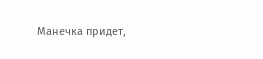Манечка придет,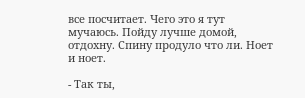все посчитает. Чего это я тут мучаюсь. Пойду лучше домой, отдохну. Спину продуло что ли. Ноет и ноет.

- Так ты,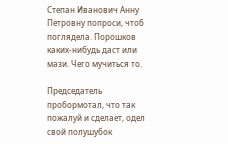Степан Иванович Анну Петровну попроси, чтоб поглядела. Порошков каких-нибудь даст или мази. Чего мучиться то.

Председатель пробормотал, что так пожалуй и сделает, одел свой полушубок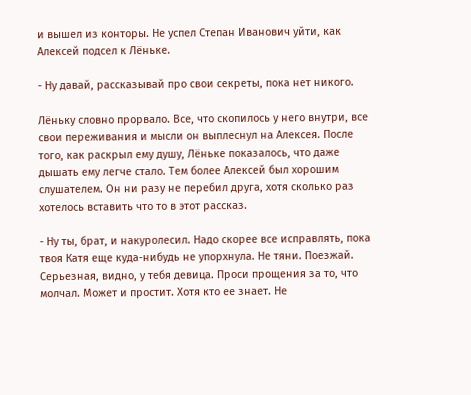и вышел из конторы. Не успел Степан Иванович уйти, как Алексей подсел к Лёньке.

- Ну давай, рассказывай про свои секреты, пока нет никого.

Лёньку словно прорвало. Все, что скопилось у него внутри, все свои переживания и мысли он выплеснул на Алексея. После того, как раскрыл ему душу, Лёньке показалось, что даже дышать ему легче стало. Тем более Алексей был хорошим слушателем. Он ни разу не перебил друга, хотя сколько раз хотелось вставить что то в этот рассказ.

- Ну ты, брат, и накуролесил. Надо скорее все исправлять, пока твоя Катя еще куда-нибудь не упорхнула. Не тяни. Поезжай. Серьезная, видно, у тебя девица. Проси прощения за то, что молчал. Может и простит. Хотя кто ее знает. Не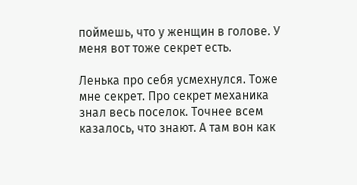поймешь, что у женщин в голове. У меня вот тоже секрет есть.

Ленька про себя усмехнулся. Тоже мне секрет. Про секрет механика знал весь поселок. Точнее всем казалось, что знают. А там вон как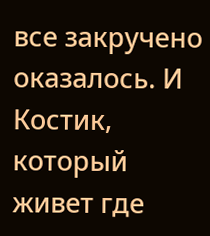все закручено оказалось. И Костик, который живет где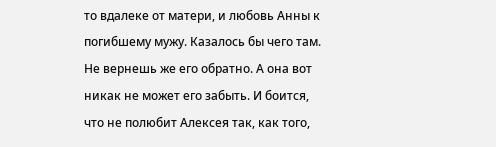то вдалеке от матери, и любовь Анны к погибшему мужу. Казалось бы чего там. Не вернешь же его обратно. А она вот никак не может его забыть. И боится, что не полюбит Алексея так, как того,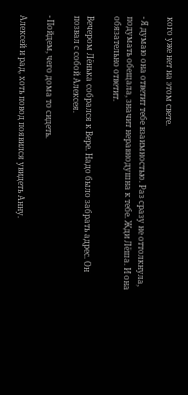кого уже нет на этом свете.

- Я думаю она ответит тебе взаимностью. Раз сразу не оттолкнула, подумать обещала, значит неравнодушна к тебе. Жди Лёша. И она обязательно ответит.

Вечером Лёнька собрался к Вере. Надо было забрать адрес. Он позвал с собой Алексея.

- Пойдем, чего дома то сидеть.

Алексей и рад, хоть повод появился увидеть Анну.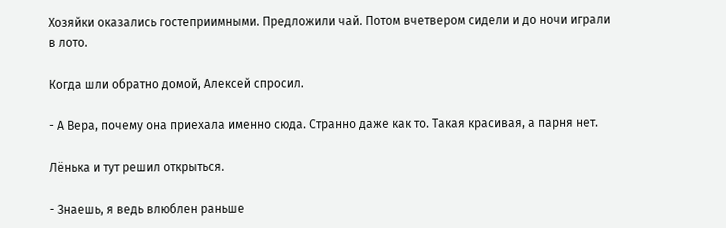Хозяйки оказались гостеприимными. Предложили чай. Потом вчетвером сидели и до ночи играли в лото.

Когда шли обратно домой, Алексей спросил.

- А Вера, почему она приехала именно сюда. Странно даже как то. Такая красивая, а парня нет.

Лёнька и тут решил открыться.

- Знаешь, я ведь влюблен раньше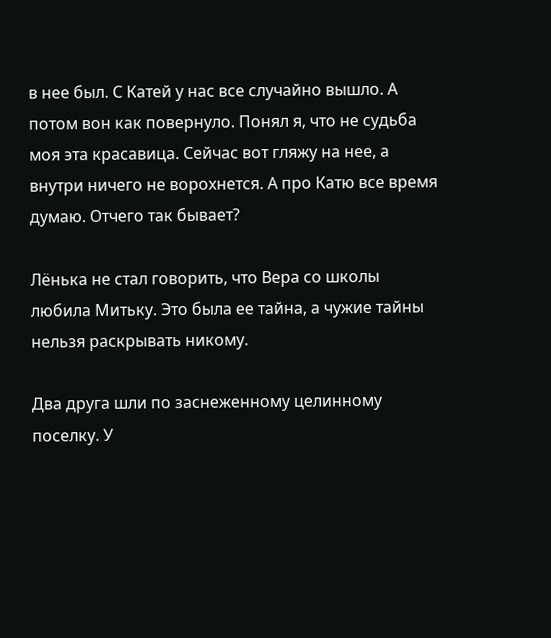в нее был. С Катей у нас все случайно вышло. А потом вон как повернуло. Понял я, что не судьба моя эта красавица. Сейчас вот гляжу на нее, а внутри ничего не ворохнется. А про Катю все время думаю. Отчего так бывает?

Лёнька не стал говорить, что Вера со школы любила Митьку. Это была ее тайна, а чужие тайны нельзя раскрывать никому.

Два друга шли по заснеженному целинному поселку. У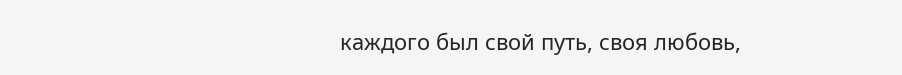каждого был свой путь, своя любовь,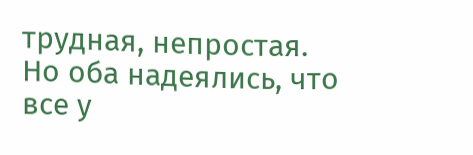трудная, непростая. Но оба надеялись, что все у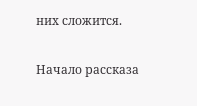них сложится.

Начало рассказа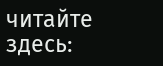читайте здесь: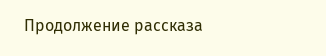Продолжение рассказа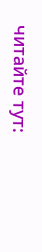читайте тут: